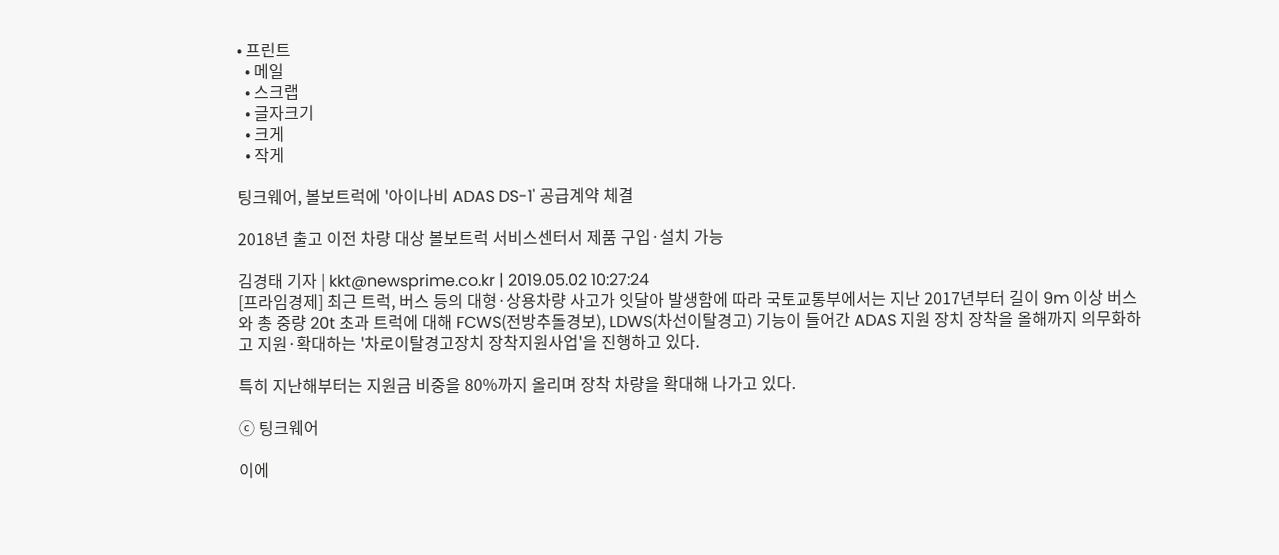• 프린트
  • 메일
  • 스크랩
  • 글자크기
  • 크게
  • 작게

팅크웨어, 볼보트럭에 '아이나비 ADAS DS-1' 공급계약 체결

2018년 출고 이전 차량 대상 볼보트럭 서비스센터서 제품 구입·설치 가능

김경태 기자 | kkt@newsprime.co.kr | 2019.05.02 10:27:24
[프라임경제] 최근 트럭, 버스 등의 대형·상용차량 사고가 잇달아 발생함에 따라 국토교통부에서는 지난 2017년부터 길이 9m 이상 버스와 총 중량 20t 초과 트럭에 대해 FCWS(전방추돌경보), LDWS(차선이탈경고) 기능이 들어간 ADAS 지원 장치 장착을 올해까지 의무화하고 지원·확대하는 '차로이탈경고장치 장착지원사업'을 진행하고 있다.

특히 지난해부터는 지원금 비중을 80%까지 올리며 장착 차량을 확대해 나가고 있다.

ⓒ 팅크웨어

이에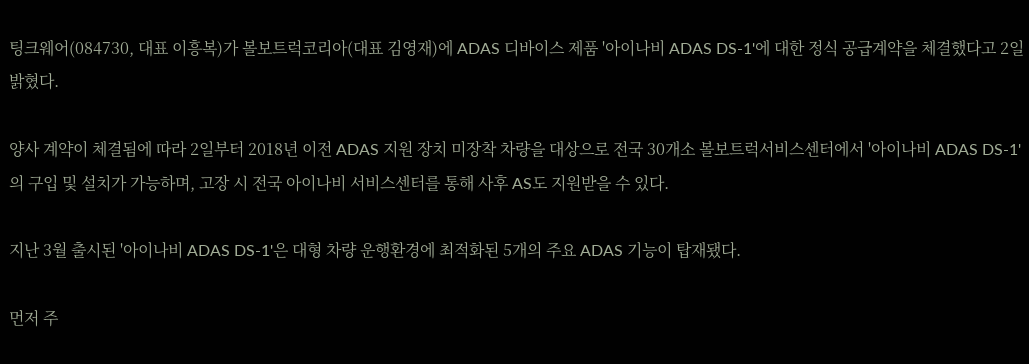팅크웨어(084730, 대표 이흥복)가 볼보트럭코리아(대표 김영재)에 ADAS 디바이스 제품 '아이나비 ADAS DS-1'에 대한 정식 공급계약을 체결했다고 2일 밝혔다.

양사 계약이 체결됨에 따라 2일부터 2018년 이전 ADAS 지원 장치 미장착 차량을 대상으로 전국 30개소 볼보트럭서비스센터에서 '아이나비 ADAS DS-1'의 구입 및 설치가 가능하며, 고장 시 전국 아이나비 서비스센터를 통해 사후 AS도 지원받을 수 있다.

지난 3월 출시된 '아이나비 ADAS DS-1'은 대형 차량 운행환경에 최적화된 5개의 주요 ADAS 기능이 탑재됐다.

먼저 주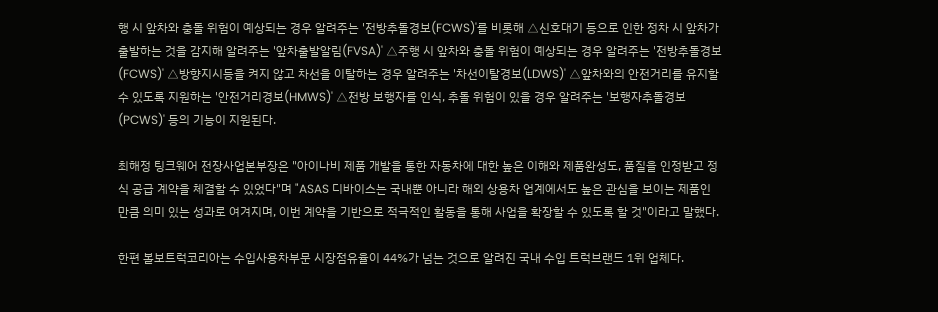행 시 앞차와 충돌 위험이 예상되는 경우 알려주는 '전방추돌경보(FCWS)'를 비롯해 △신호대기 등으로 인한 정차 시 앞차가 출발하는 것을 감지해 알려주는 '앞차출발알림(FVSA)' △주행 시 앞차와 충돌 위험이 예상되는 경우 알려주는 '전방추돌경보(FCWS)' △방향지시등을 켜지 않고 차선을 이탈하는 경우 알려주는 '차선이탈경보(LDWS)' △앞차와의 안전거리를 유지할 수 있도록 지원하는 '안전거리경보(HMWS)' △전방 보행자를 인식, 추돌 위험이 있을 경우 알려주는 '보행자추돌경보(PCWS)' 등의 기능이 지원된다.

최해정 팅크웨어 전장사업본부장은 "아이나비 제품 개발을 통한 자동차에 대한 높은 이해와 제품완성도, 품질을 인정받고 정식 공급 계약을 체결할 수 있었다"며 "ASAS 디바이스는 국내뿐 아니라 해외 상용차 업계에서도 높은 관심을 보이는 제품인 만큼 의미 있는 성과로 여겨지며, 이번 계약을 기반으로 적극적인 활동을 통해 사업을 확장할 수 있도록 할 것"이라고 말했다.

한편 볼보트럭코리아는 수입사용차부문 시장점유율이 44%가 넘는 것으로 알려진 국내 수입 트럭브랜드 1위 업체다.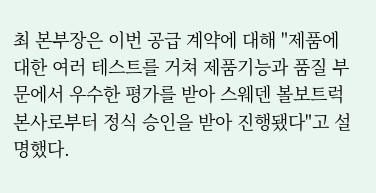최 본부장은 이번 공급 계약에 대해 "제품에 대한 여러 테스트를 거쳐 제품기능과 품질 부문에서 우수한 평가를 받아 스웨덴 볼보트럭 본사로부터 정식 승인을 받아 진행됐다"고 설명했다.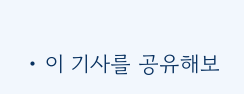• 이 기사를 공유해보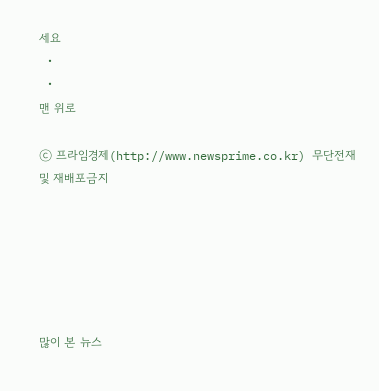세요
  •
  •
맨 위로

ⓒ 프라임경제(http://www.newsprime.co.kr) 무단전재 및 재배포금지






많이 본 뉴스